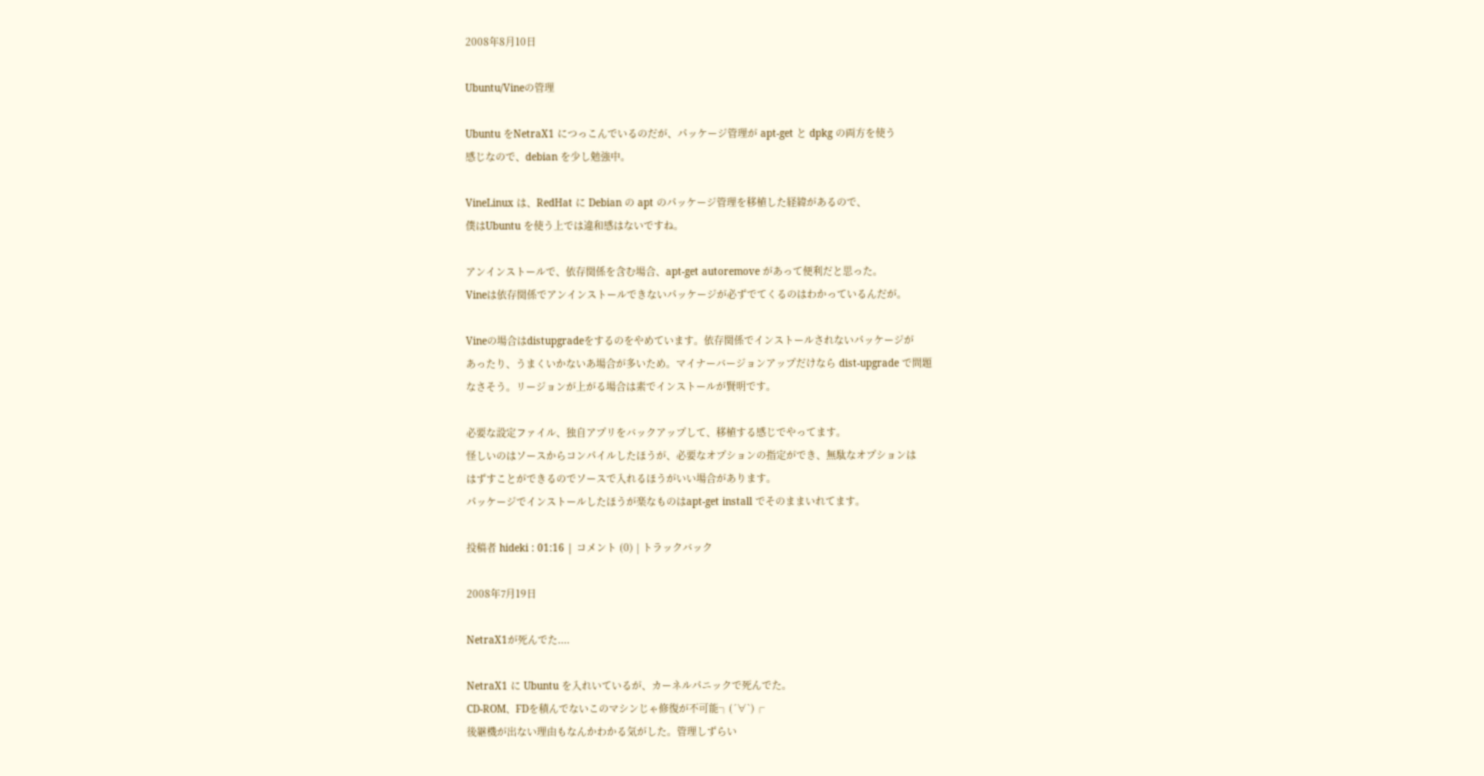2008年8月10日

Ubuntu/Vineの管理

Ubuntu をNetraX1 につっこんでいるのだが、パッケージ管理が apt-get と dpkg の両方を使う
感じなので、debian を少し勉強中。

VineLinux は、RedHat に Debian の apt のパッケージ管理を移植した経緯があるので、
僕はUbuntu を使う上では違和感はないですね。

アンインストールで、依存関係を含む場合、apt-get autoremove があって便利だと思った。
Vineは依存関係でアンインストールできないパッケージが必ずでてくるのはわかっているんだが。

Vineの場合はdistupgradeをするのをやめています。依存関係でインストールされないパッケージが
あったり、うまくいかないあ場合が多いため。マイナーバージョンアップだけなら dist-upgrade で問題
なさそう。リージョンが上がる場合は素でインストールが賢明です。

必要な設定ファイル、独自アプリをバックアップして、移植する感じでやってます。
怪しいのはソースからコンパイルしたほうが、必要なオプションの指定ができ、無駄なオプションは
はずすことができるのでソースで入れるほうがいい場合があります。
パッケージでインストールしたほうが楽なものはapt-get install でそのままいれてます。

投稿者 hideki : 01:16 | コメント (0) | トラックバック

2008年7月19日

NetraX1が死んでた....

NetraX1 に Ubuntu を入れいているが、カーネルパニックで死んでた。
CD-ROM、FDを積んでないこのマシンじゃ修復が不可能┐(´∀`)┌
後継機が出ない理由もなんかわかる気がした。管理しずらい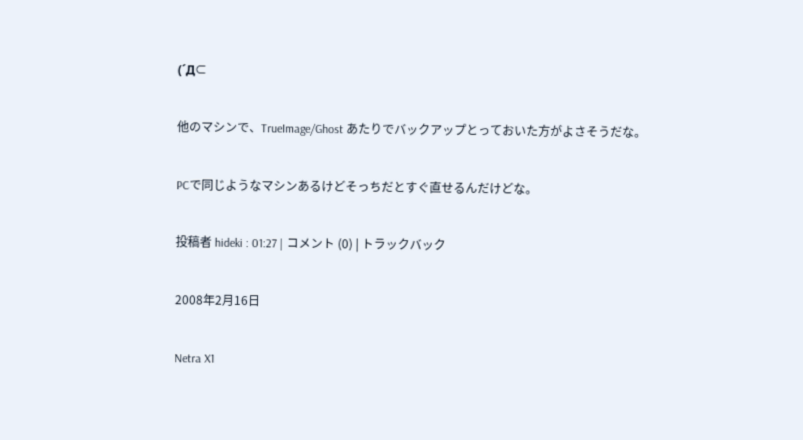(´Д⊂

他のマシンで、TrueImage/Ghost あたりでバックアップとっておいた方がよさそうだな。

PCで同じようなマシンあるけどそっちだとすぐ直せるんだけどな。

投稿者 hideki : 01:27 | コメント (0) | トラックバック

2008年2月16日

Netra X1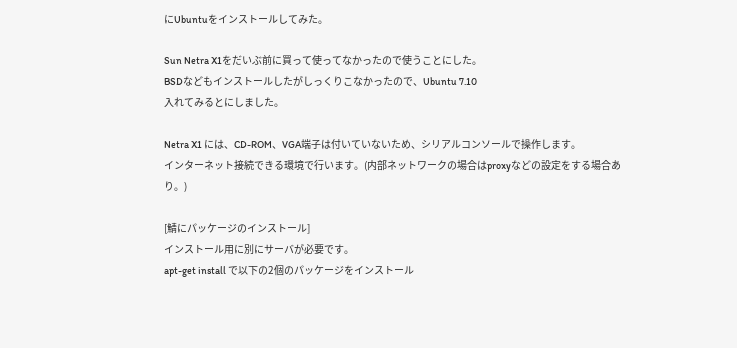にUbuntuをインストールしてみた。

Sun Netra X1をだいぶ前に買って使ってなかったので使うことにした。
BSDなどもインストールしたがしっくりこなかったので、Ubuntu 7.10
入れてみるとにしました。

Netra X1 には、CD-ROM、VGA端子は付いていないため、シリアルコンソールで操作します。
インターネット接続できる環境で行います。(内部ネットワークの場合はproxyなどの設定をする場合あり。)

[鯖にパッケージのインストール]
インストール用に別にサーバが必要です。
apt-get install で以下の2個のパッケージをインストール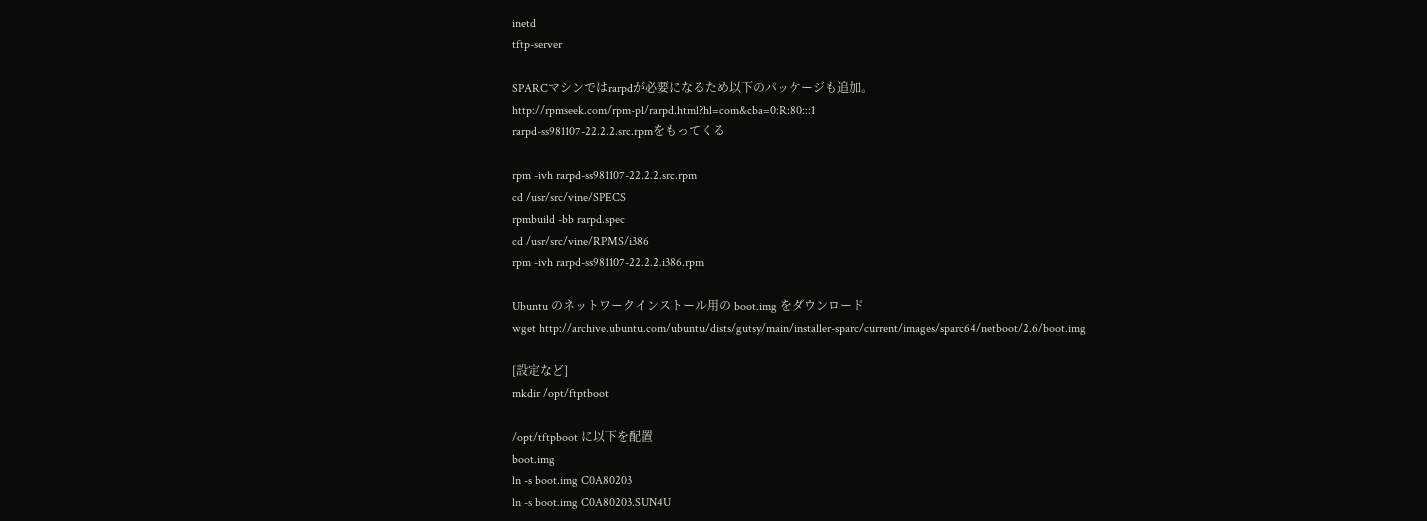inetd
tftp-server

SPARCマシンではrarpdが必要になるため以下のパッケージも追加。
http://rpmseek.com/rpm-pl/rarpd.html?hl=com&cba=0:R:80:::1
rarpd-ss981107-22.2.2.src.rpmをもってくる

rpm -ivh rarpd-ss981107-22.2.2.src.rpm
cd /usr/src/vine/SPECS
rpmbuild -bb rarpd.spec
cd /usr/src/vine/RPMS/i386
rpm -ivh rarpd-ss981107-22.2.2.i386.rpm

Ubuntu のネットワークインストール用の boot.img をダウンロード
wget http://archive.ubuntu.com/ubuntu/dists/gutsy/main/installer-sparc/current/images/sparc64/netboot/2.6/boot.img

[設定など]
mkdir /opt/ftptboot

/opt/tftpboot に以下を配置
boot.img
ln -s boot.img C0A80203
ln -s boot.img C0A80203.SUN4U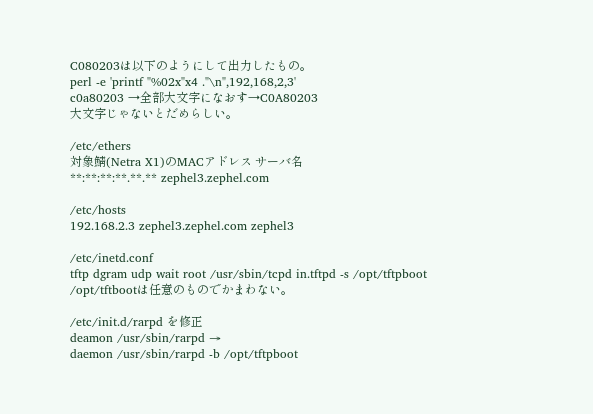C080203は以下のようにして出力したもの。
perl -e 'printf "%02x"x4 ."\n",192,168,2,3'
c0a80203 →全部大文字になおす→C0A80203
大文字じゃないとだめらしい。

/etc/ethers
対象鯖(Netra X1)のMACアドレス サーバ名
**:**:**:**.**.** zephel3.zephel.com

/etc/hosts
192.168.2.3 zephel3.zephel.com zephel3

/etc/inetd.conf
tftp dgram udp wait root /usr/sbin/tcpd in.tftpd -s /opt/tftpboot
/opt/tftbootは任意のものでかまわない。

/etc/init.d/rarpd を修正
deamon /usr/sbin/rarpd →
daemon /usr/sbin/rarpd -b /opt/tftpboot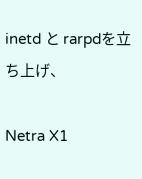inetd と rarpdを立ち上げ、

Netra X1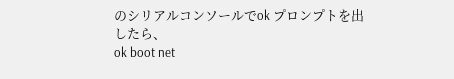のシリアルコンソールでok プロンプトを出したら、
ok boot net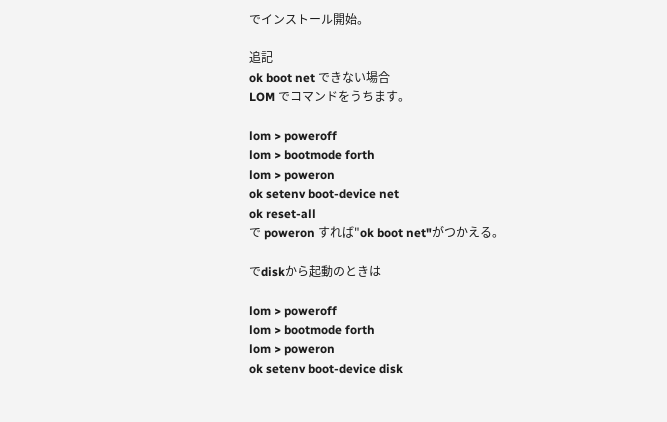でインストール開始。

追記
ok boot net できない場合
LOM でコマンドをうちます。

lom > poweroff
lom > bootmode forth
lom > poweron
ok setenv boot-device net
ok reset-all
で poweron すれば"ok boot net"がつかえる。

でdiskから起動のときは

lom > poweroff
lom > bootmode forth
lom > poweron
ok setenv boot-device disk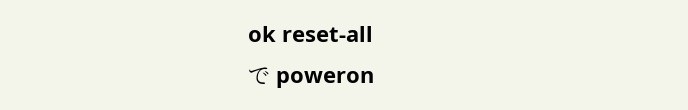ok reset-all
で poweron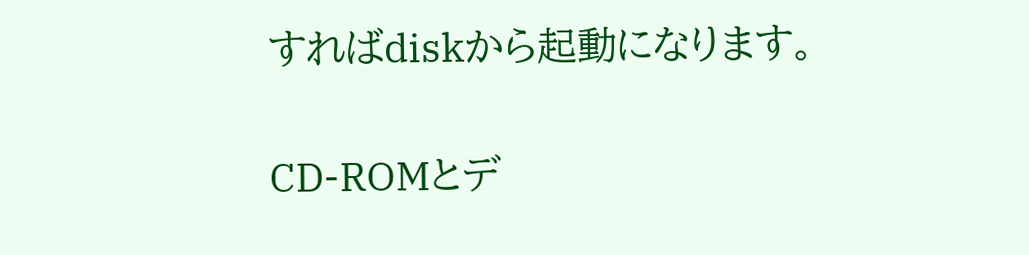すればdiskから起動になります。

CD-ROMとデ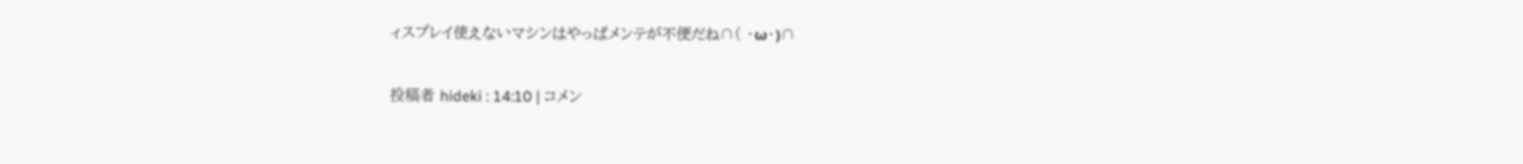ィスプレイ使えないマシンはやっぱメンテが不便だね∩( ・ω・)∩

投稿者 hideki : 14:10 | コメン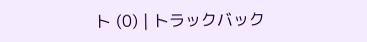ト (0) | トラックバック